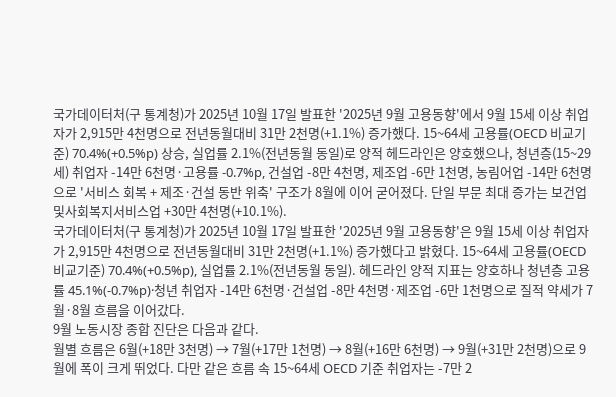국가데이터처(구 통계청)가 2025년 10월 17일 발표한 '2025년 9월 고용동향'에서 9월 15세 이상 취업자가 2,915만 4천명으로 전년동월대비 31만 2천명(+1.1%) 증가했다. 15~64세 고용률(OECD 비교기준) 70.4%(+0.5%p) 상승, 실업률 2.1%(전년동월 동일)로 양적 헤드라인은 양호했으나, 청년층(15~29세) 취업자 -14만 6천명·고용률 -0.7%p, 건설업 -8만 4천명, 제조업 -6만 1천명, 농림어업 -14만 6천명으로 '서비스 회복 + 제조·건설 동반 위축' 구조가 8월에 이어 굳어졌다. 단일 부문 최대 증가는 보건업및사회복지서비스업 +30만 4천명(+10.1%).
국가데이터처(구 통계청)가 2025년 10월 17일 발표한 '2025년 9월 고용동향'은 9월 15세 이상 취업자가 2,915만 4천명으로 전년동월대비 31만 2천명(+1.1%) 증가했다고 밝혔다. 15~64세 고용률(OECD 비교기준) 70.4%(+0.5%p), 실업률 2.1%(전년동월 동일). 헤드라인 양적 지표는 양호하나 청년층 고용률 45.1%(-0.7%p)·청년 취업자 -14만 6천명·건설업 -8만 4천명·제조업 -6만 1천명으로 질적 약세가 7월·8월 흐름을 이어갔다.
9월 노동시장 종합 진단은 다음과 같다.
월별 흐름은 6월(+18만 3천명) → 7월(+17만 1천명) → 8월(+16만 6천명) → 9월(+31만 2천명)으로 9월에 폭이 크게 뛰었다. 다만 같은 흐름 속 15~64세 OECD 기준 취업자는 -7만 2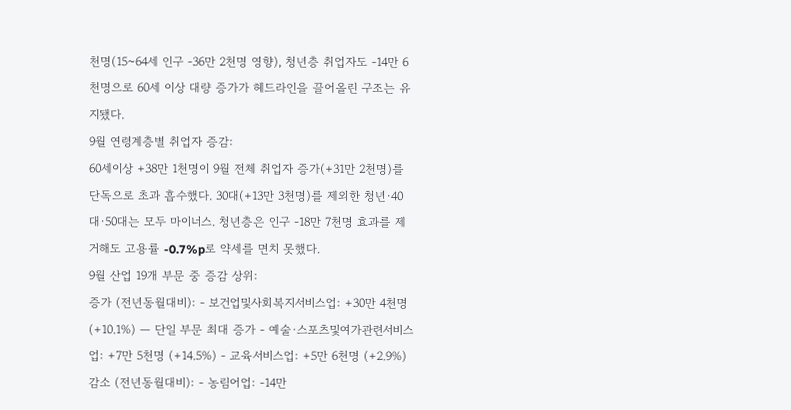천명(15~64세 인구 -36만 2천명 영향), 청년층 취업자도 -14만 6천명으로 60세 이상 대량 증가가 헤드라인을 끌어올린 구조는 유지됐다.
9월 연령계층별 취업자 증감:
60세이상 +38만 1천명이 9월 전체 취업자 증가(+31만 2천명)를 단독으로 초과 흡수했다. 30대(+13만 3천명)를 제외한 청년·40대·50대는 모두 마이너스. 청년층은 인구 -18만 7천명 효과를 제거해도 고용률 -0.7%p로 약세를 면치 못했다.
9월 산업 19개 부문 중 증감 상위:
증가 (전년동월대비): - 보건업및사회복지서비스업: +30만 4천명 (+10.1%) — 단일 부문 최대 증가 - 예술·스포츠및여가관련서비스업: +7만 5천명 (+14.5%) - 교육서비스업: +5만 6천명 (+2.9%)
감소 (전년동월대비): - 농림어업: -14만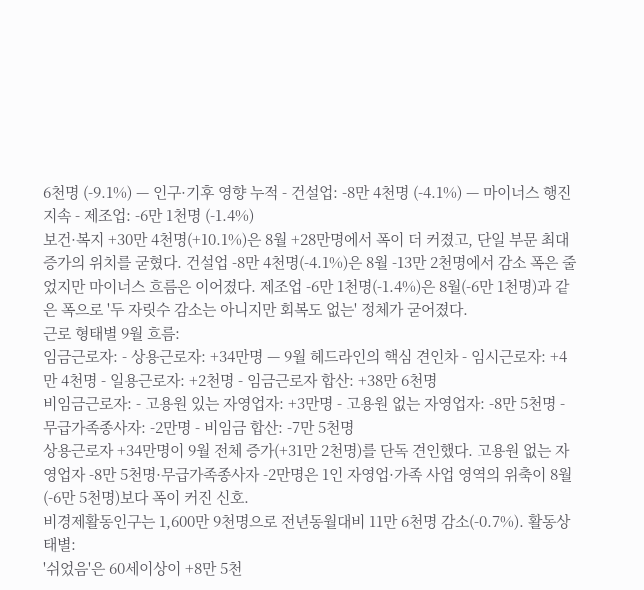6천명 (-9.1%) — 인구·기후 영향 누적 - 건설업: -8만 4천명 (-4.1%) — 마이너스 행진 지속 - 제조업: -6만 1천명 (-1.4%)
보건·복지 +30만 4천명(+10.1%)은 8월 +28만명에서 폭이 더 커졌고, 단일 부문 최대 증가의 위치를 굳혔다. 건설업 -8만 4천명(-4.1%)은 8월 -13만 2천명에서 감소 폭은 줄었지만 마이너스 흐름은 이어졌다. 제조업 -6만 1천명(-1.4%)은 8월(-6만 1천명)과 같은 폭으로 '두 자릿수 감소는 아니지만 회복도 없는' 정체가 굳어졌다.
근로 형태별 9월 흐름:
임금근로자: - 상용근로자: +34만명 — 9월 헤드라인의 핵심 견인차 - 임시근로자: +4만 4천명 - 일용근로자: +2천명 - 임금근로자 합산: +38만 6천명
비임금근로자: - 고용원 있는 자영업자: +3만명 - 고용원 없는 자영업자: -8만 5천명 - 무급가족종사자: -2만명 - 비임금 합산: -7만 5천명
상용근로자 +34만명이 9월 전체 증가(+31만 2천명)를 단독 견인했다. 고용원 없는 자영업자 -8만 5천명·무급가족종사자 -2만명은 1인 자영업·가족 사업 영역의 위축이 8월(-6만 5천명)보다 폭이 커진 신호.
비경제활동인구는 1,600만 9천명으로 전년동월대비 11만 6천명 감소(-0.7%). 활동상태별:
'쉬었음'은 60세이상이 +8만 5천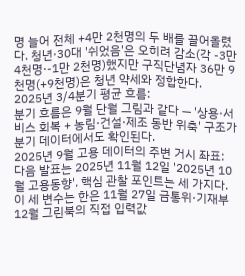명 늘어 전체 +4만 2천명의 두 배를 끌어올렸다. 청년·30대 '쉬었음'은 오히려 감소(각 -3만 4천명·-1만 2천명)했지만 구직단념자 36만 9천명(+9천명)은 청년 약세와 정합한다.
2025년 3/4분기 평균 흐름:
분기 흐름은 9월 단월 그림과 같다 — '상용·서비스 회복 + 농림·건설·제조 동반 위축' 구조가 분기 데이터에서도 확인된다.
2025년 9월 고용 데이터의 주변 거시 좌표:
다음 발표는 2025년 11월 12일 '2025년 10월 고용동향'. 핵심 관찰 포인트는 세 가지다.
이 세 변수는 한은 11월 27일 금통위·기재부 12월 그린북의 직접 입력값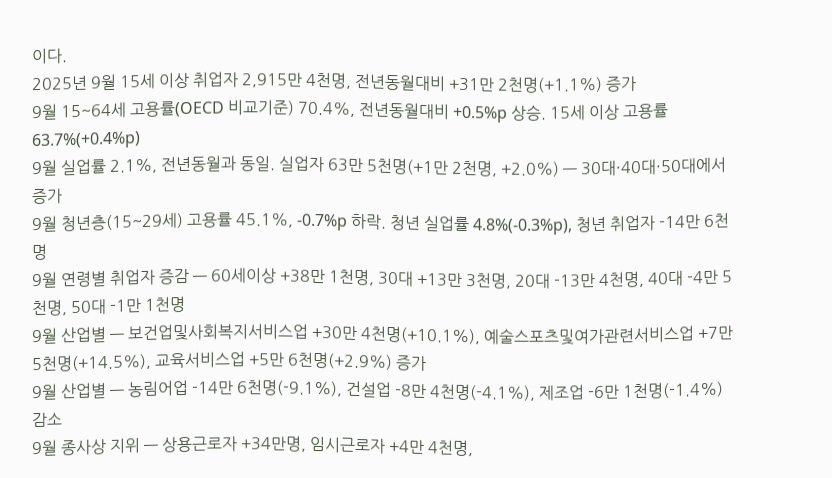이다.
2025년 9월 15세 이상 취업자 2,915만 4천명, 전년동월대비 +31만 2천명(+1.1%) 증가
9월 15~64세 고용률(OECD 비교기준) 70.4%, 전년동월대비 +0.5%p 상승. 15세 이상 고용률 63.7%(+0.4%p)
9월 실업률 2.1%, 전년동월과 동일. 실업자 63만 5천명(+1만 2천명, +2.0%) — 30대·40대·50대에서 증가
9월 청년층(15~29세) 고용률 45.1%, -0.7%p 하락. 청년 실업률 4.8%(-0.3%p), 청년 취업자 -14만 6천명
9월 연령별 취업자 증감 — 60세이상 +38만 1천명, 30대 +13만 3천명, 20대 -13만 4천명, 40대 -4만 5천명, 50대 -1만 1천명
9월 산업별 — 보건업및사회복지서비스업 +30만 4천명(+10.1%), 예술스포츠및여가관련서비스업 +7만 5천명(+14.5%), 교육서비스업 +5만 6천명(+2.9%) 증가
9월 산업별 — 농림어업 -14만 6천명(-9.1%), 건설업 -8만 4천명(-4.1%), 제조업 -6만 1천명(-1.4%) 감소
9월 종사상 지위 — 상용근로자 +34만명, 임시근로자 +4만 4천명,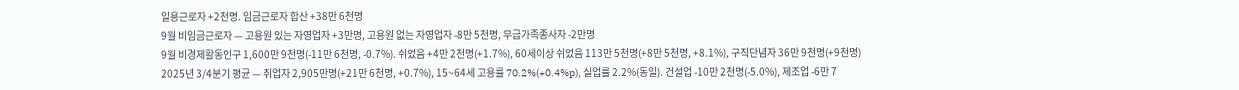일용근로자 +2천명. 임금근로자 합산 +38만 6천명
9월 비임금근로자 — 고용원 있는 자영업자 +3만명, 고용원 없는 자영업자 -8만 5천명, 무급가족종사자 -2만명
9월 비경제활동인구 1,600만 9천명(-11만 6천명, -0.7%). 쉬었음 +4만 2천명(+1.7%), 60세이상 쉬었음 113만 5천명(+8만 5천명, +8.1%), 구직단념자 36만 9천명(+9천명)
2025년 3/4분기 평균 — 취업자 2,905만명(+21만 6천명, +0.7%), 15~64세 고용률 70.2%(+0.4%p), 실업률 2.2%(동일). 건설업 -10만 2천명(-5.0%), 제조업 -6만 7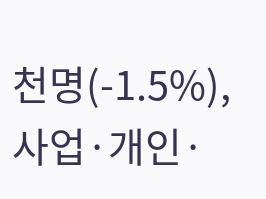천명(-1.5%), 사업·개인·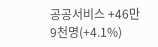공공서비스 +46만 9천명(+4.1%)